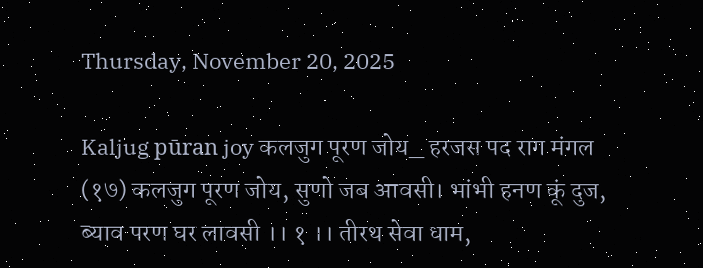Thursday, November 20, 2025

Kaljug pūran joy कलजुग पूरण जोय_ हरजस पद राग मंगल (१७) कलजुग पूरण जोय, सुणो जब आवसी। भांभी हनण कूं दुज, ब्याव परण घर लावसी ।। १ ।। तीरथ सेवा धाम,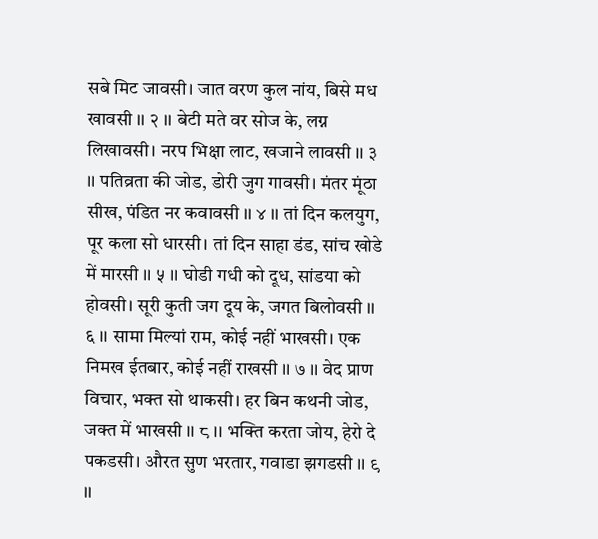सबे मिट जावसी। जात वरण कुल नांय, बिसे मध खावसी ।। २ ।। बेटी मते वर सोज के, लग्न लिखावसी। नरप भिक्षा लाट, खजाने लावसी ।। ३ ।। पतिव्रता की जोड, डोरी जुग गावसी। मंतर मूंठा सीख, पंडित नर कवावसी ।। ४ ।। तां दिन कलयुग, पूर कला सो धारसी। तां दिन साहा डंड, सांच खोडे में मारसी ।। ५ ।। घोडी गधी को दूध, सांडया को होवसी। सूरी कुती जग दूय के, जगत बिलोवसी ।। ६ ।। सामा मिल्यां राम, कोई नहीं भाखसी। एक निमख ईतबार, कोई नहीं राखसी ।। ७ ।। वेद प्राण विचार, भक्त सो थाकसी। हर बिन कथनी जोड, जक्त में भाखसी ।। ८ ।। भक्ति करता जोय, हेरो दे पकडसी। औरत सुण भरतार, गवाडा झगडसी ।। ९ ।।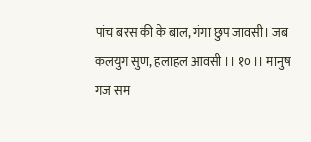पांच बरस की के बाल, गंगा छुप जावसी। जब कलयुग सुण, हलाहल आवसी ।। १० ।। मानुष गज सम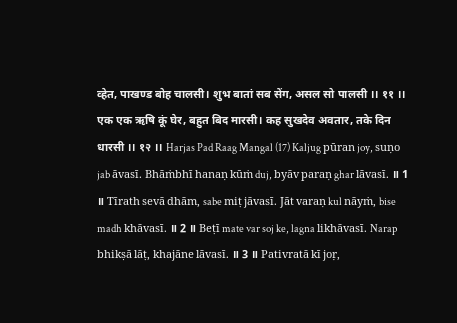व्हेत, पाखण्ड बोह चालसी। शुभ बातां सब सेंग, असल सो पालसी ।। ११ ।। एक एक ऋषि कूं घेर, बहुत बिद मारसी। कह सुखदेव अवतार, तके दिन धारसी ।। १२ ।। Harjas Pad Raag Mangal (17) Kaljug pūran joy, suṇo jab āvasī. Bhāṁbhī hanaṇ kūṁ duj, byāv paraṇ ghar lāvasī. ॥ 1 ॥ Tīrath sevā dhām, sabe miṭ jāvasī. Jāt varaṇ kul nāyṁ, bise madh khāvasī. ॥ 2 ॥ Beṭī mate var soj ke, lagna likhāvasī. Narap bhikṣā lāṭ, khajāne lāvasī. ॥ 3 ॥ Pativratā kī joṛ,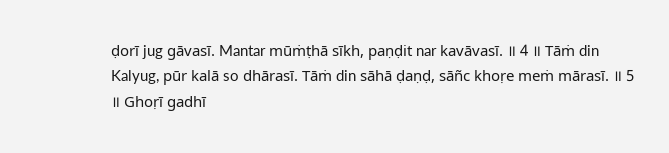ḍorī jug gāvasī. Mantar mūṁṭhā sīkh, paṇḍit nar kavāvasī. ॥ 4 ॥ Tāṁ din Kalyug, pūr kalā so dhārasī. Tāṁ din sāhā ḍaṇḍ, sāñc khoṛe meṁ mārasī. ॥ 5 ॥ Ghoṛī gadhī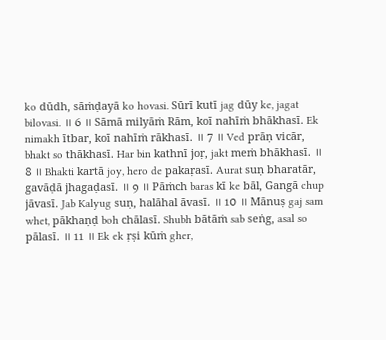ko dūdh, sāṁḍayā ko hovasi. Sūrī kutī jag dūy ke, jagat bilovasi. ॥ 6 ॥ Sāmā milyāṁ Rām, koī nahīṁ bhākhasī. Ek nimakh ītbar, koī nahīṁ rākhasī. ॥ 7 ॥ Ved prāṇ vicār, bhakt so thākhasī. Har bin kathnī joṛ, jakt meṁ bhākhasī. ॥ 8 ॥ Bhakti kartā joy, hero de pakaṛasī. Aurat suṇ bharatār, gavāḍā jhagaḍasī. ॥ 9 ॥ Pāṁch baras kī ke bāl, Gangā chup jāvasī. Jab Kalyug suṇ, halāhal āvasī. ॥ 10 ॥ Mānuṣ gaj sam whet, pākhaṇḍ boh chālasī. Shubh bātāṁ sab seṅg, asal so pālasī. ॥ 11 ॥ Ek ek ṛṣi kūṁ gher,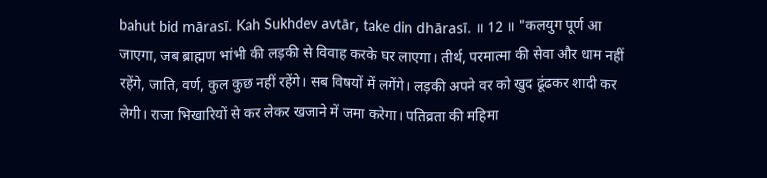bahut bid mārasī. Kah Sukhdev avtār, take din dhārasī. ॥ 12 ॥ "कलयुग पूर्ण आ जाएगा, जब ब्राह्मण भांभी की लड़की से विवाह करके घर लाएगा। तीर्थ, परमात्मा की सेवा और धाम नहीं रहेंगे, जाति, वर्ण, कुल कुछ नहीं रहेंगे। सब विषयों में लगेंगे। लड़की अपने वर को खुद ढूंढकर शादी कर लेगी। राजा भिखारियों से कर लेकर खजाने में जमा करेगा। पतिव्रता की महिमा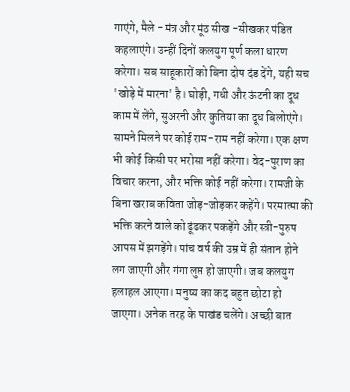गाएंगे, मैले - मंत्र और मूंठ सीख -सीखकर पंडित कहलाएंगे। उन्हीं दिनों कलयुग पूर्ण कला धारण करेगा। सब साहूकारों को बिना दोष दंड देंगे, यही सच 'खोड़े में मारना' है। घोड़ी, गधी और ऊंटनी का दूध काम में लेंगे, सुअरनी और कुतिया का दूध बिलोएंगे। सामने मिलने पर कोई राम-राम नहीं करेगा। एक क्षण भी कोई किसी पर भरोसा नहीं करेगा। वेद-पुराण का विचार करना, और भक्ति कोई नहीं करेगा। रामजी के बिना खराब कविता जोड़-जोड़कर कहेंगे। परमात्मा की भक्ति करने वाले को ढूंढकर पकड़ेंगे और स्त्री-पुरुष आपस में झगड़ेंगे। पांच वर्ष की उम्र में ही संतान होने लग जाएगी और गंगा लुप्त हो जाएगी। जब कलयुग हलाहल आएगा। मनुष्य का कद बहुत छोटा हो जाएगा। अनेक तरह के पाखंड चलेंगे। अच्छी बात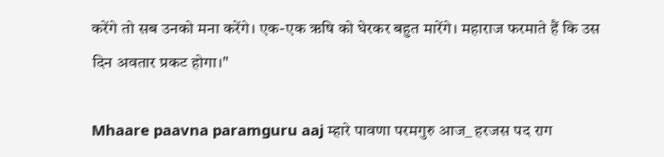करेंगे तो सब उनको मना करेंगे। एक-एक ऋषि को घेरकर बहुत मारेंगे। महाराज फरमाते हैं कि उस दिन अवतार प्रकट होगा।"

Mhaare paavna paramguru aaj म्हारे पावणा परमगुरु आज_ हरजस पद राग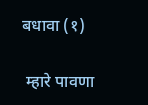बधावा (१)

 म्हारे पावणा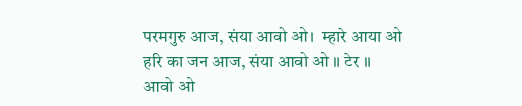परमगुरु आज, संया आवो ओ।  म्हारे आया ओ हरि का जन आज, संया आवो ओ ॥ टेर ॥  आवो ओ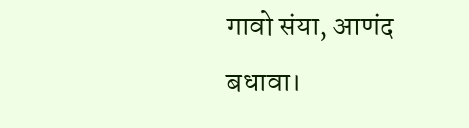गावो संया, आणंद बधावा।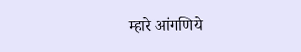म्हारे आंगणिये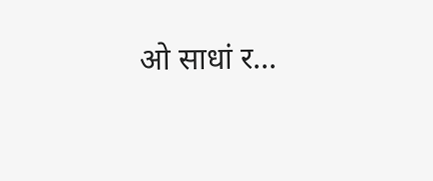ओ साधां र...